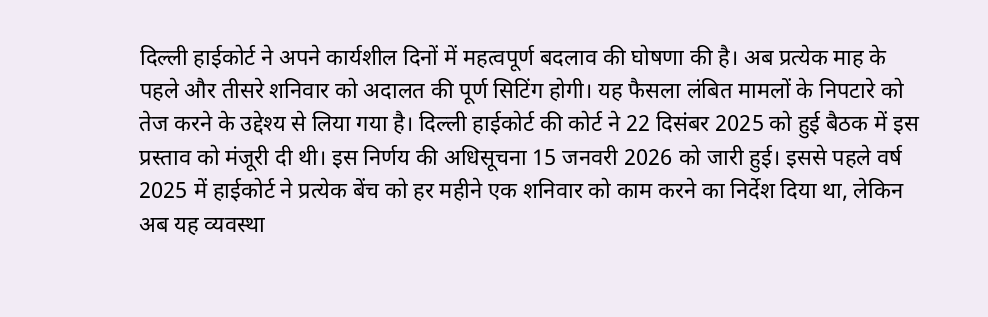दिल्ली हाईकोर्ट ने अपने कार्यशील दिनों में महत्वपूर्ण बदलाव की घोषणा की है। अब प्रत्येक माह के पहले और तीसरे शनिवार को अदालत की पूर्ण सिटिंग होगी। यह फैसला लंबित मामलों के निपटारे को तेज करने के उद्देश्य से लिया गया है। दिल्ली हाईकोर्ट की कोर्ट ने 22 दिसंबर 2025 को हुई बैठक में इस प्रस्ताव को मंजूरी दी थी। इस निर्णय की अधिसूचना 15 जनवरी 2026 को जारी हुई। इससे पहले वर्ष 2025 में हाईकोर्ट ने प्रत्येक बेंच को हर महीने एक शनिवार को काम करने का निर्देश दिया था, लेकिन अब यह व्यवस्था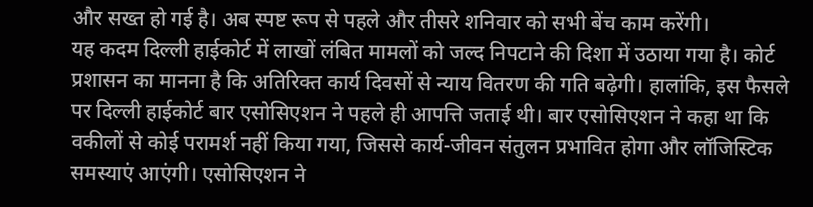और सख्त हो गई है। अब स्पष्ट रूप से पहले और तीसरे शनिवार को सभी बेंच काम करेंगी।
यह कदम दिल्ली हाईकोर्ट में लाखों लंबित मामलों को जल्द निपटाने की दिशा में उठाया गया है। कोर्ट प्रशासन का मानना है कि अतिरिक्त कार्य दिवसों से न्याय वितरण की गति बढ़ेगी। हालांकि, इस फैसले पर दिल्ली हाईकोर्ट बार एसोसिएशन ने पहले ही आपत्ति जताई थी। बार एसोसिएशन ने कहा था कि वकीलों से कोई परामर्श नहीं किया गया, जिससे कार्य-जीवन संतुलन प्रभावित होगा और लॉजिस्टिक समस्याएं आएंगी। एसोसिएशन ने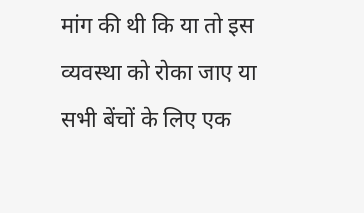मांग की थी कि या तो इस व्यवस्था को रोका जाए या सभी बेंचों के लिए एक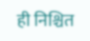ही निश्चित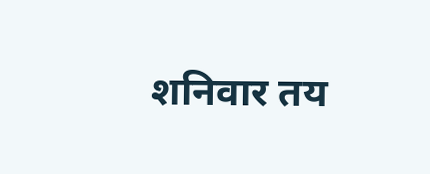शनिवार तय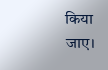किया जाए।